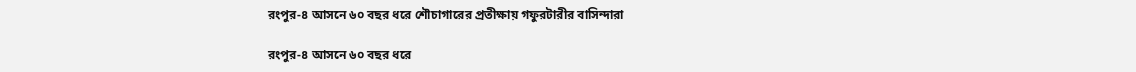রংপুর-৪ আসনে ৬০ বছর ধরে শৌচাগারের প্রতীক্ষায় গফুরটারীর বাসিন্দারা

রংপুর-৪ আসনে ৬০ বছর ধরে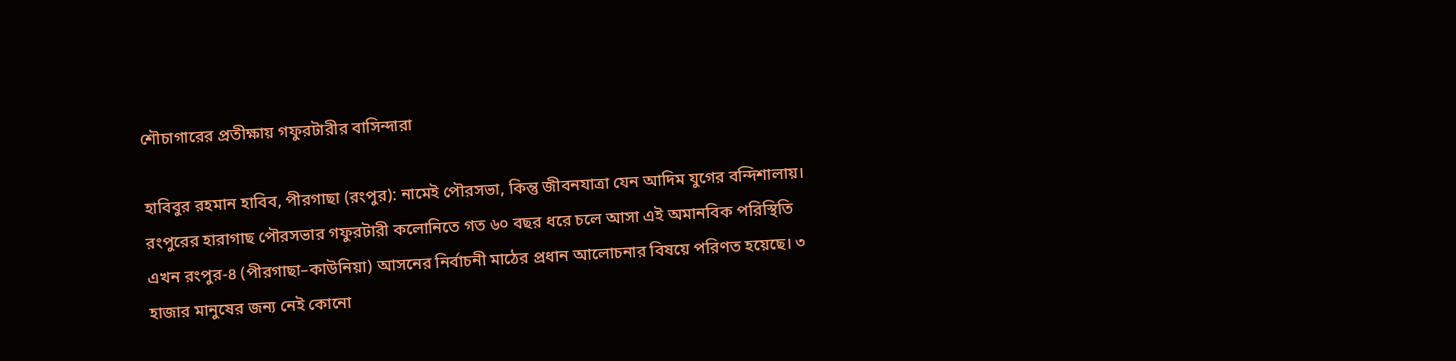শৌচাগারের প্রতীক্ষায় গফুরটারীর বাসিন্দারা

হাবিবুর রহমান হাবিব, পীরগাছা (রংপুর): নামেই পৌরসভা, কিন্তু জীবনযাত্রা যেন আদিম যুগের বন্দিশালায়। রংপুরের হারাগাছ পৌরসভার গফুরটারী কলোনিতে গত ৬০ বছর ধরে চলে আসা এই অমানবিক পরিস্থিতি এখন রংপুর-৪ (পীরগাছা–কাউনিয়া) আসনের নির্বাচনী মাঠের প্রধান আলোচনার বিষয়ে পরিণত হয়েছে। ৩ হাজার মানুষের জন্য নেই কোনো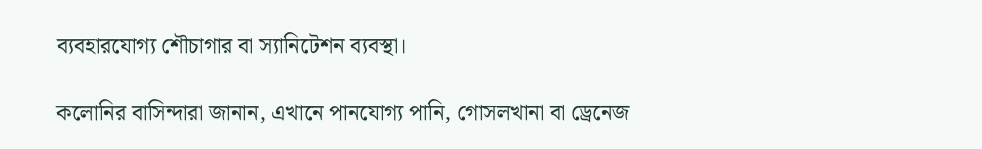ব্যবহারযোগ্য শৌচাগার বা স্যানিটেশন ব্যবস্থা।

কলোনির বাসিন্দারা জানান, এখানে পানযোগ্য পানি, গোসলখানা বা ড্রেনেজ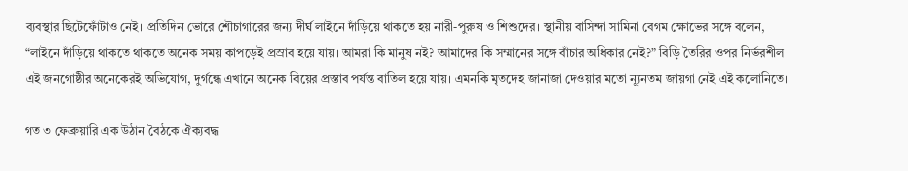ব্যবস্থার ছিটেফোঁটাও নেই। প্রতিদিন ভোরে শৌচাগারের জন্য দীর্ঘ লাইনে দাঁড়িয়ে থাকতে হয় নারী-পুরুষ ও শিশুদের। স্থানীয় বাসিন্দা সামিনা বেগম ক্ষোভের সঙ্গে বলেন, “লাইনে দাঁড়িয়ে থাকতে থাকতে অনেক সময় কাপড়েই প্রস্রাব হয়ে যায়। আমরা কি মানুষ নই? আমাদের কি সম্মানের সঙ্গে বাঁচার অধিকার নেই?” বিড়ি তৈরির ওপর নির্ভরশীল এই জনগোষ্ঠীর অনেকেরই অভিযোগ, দুর্গন্ধে এখানে অনেক বিয়ের প্রস্তাব পর্যন্ত বাতিল হয়ে যায়। এমনকি মৃতদেহ জানাজা দেওয়ার মতো ন্যূনতম জায়গা নেই এই কলোনিতে।

গত ৩ ফেব্রুয়ারি এক উঠান বৈঠকে ঐক্যবদ্ধ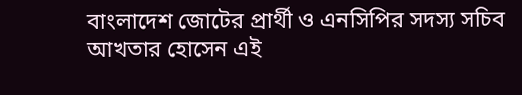বাংলাদেশ জোটের প্রার্থী ও এনসিপির সদস্য সচিব আখতার হোসেন এই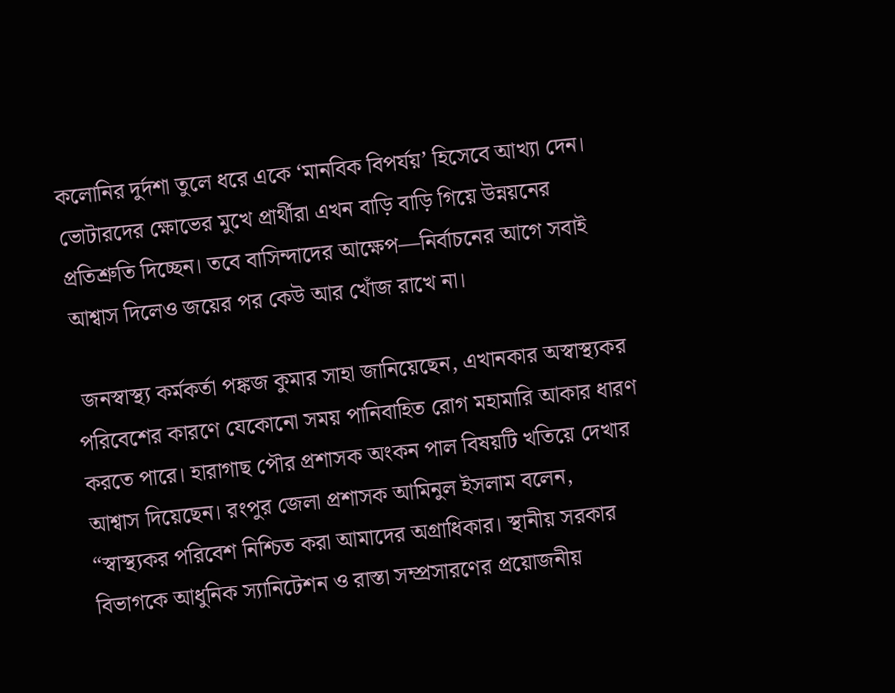কলোনির দুর্দশা তুলে ধরে একে ‘মানবিক বিপর্যয়’ হিসেবে আখ্যা দেন। ভোটারদের ক্ষোভের মুখে প্রার্থীরা এখন বাড়ি বাড়ি গিয়ে উন্নয়নের প্রতিশ্রুতি দিচ্ছেন। তবে বাসিন্দাদের আক্ষেপ—নির্বাচনের আগে সবাই আশ্বাস দিলেও জয়ের পর কেউ আর খোঁজ রাখে না।

 জনস্বাস্থ্য কর্মকর্তা পঙ্কজ কুমার সাহা জানিয়েছেন, এখানকার অস্বাস্থ্যকর পরিবেশের কারণে যেকোনো সময় পানিবাহিত রোগ মহামারি আকার ধারণ করতে পারে। হারাগাছ পৌর প্রশাসক অংকন পাল বিষয়টি খতিয়ে দেখার আশ্বাস দিয়েছেন। রংপুর জেলা প্রশাসক আমিনুল ইসলাম বলেন, “স্বাস্থ্যকর পরিবেশ নিশ্চিত করা আমাদের অগ্রাধিকার। স্থানীয় সরকার বিভাগকে আধুনিক স্যানিটেশন ও রাস্তা সম্প্রসারণের প্রয়োজনীয়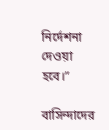নির্দেশনা দেওয়া হবে।”

বাসিন্দাদের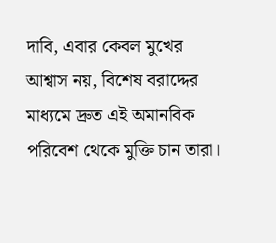দাবি, এবার কেবল মুখের আশ্বাস নয়, বিশেষ বরাদ্দের মাধ্যমে দ্রুত এই অমানবিক পরিবেশ থেকে মুক্তি চান তারা।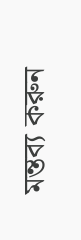মন্তব্য করুন